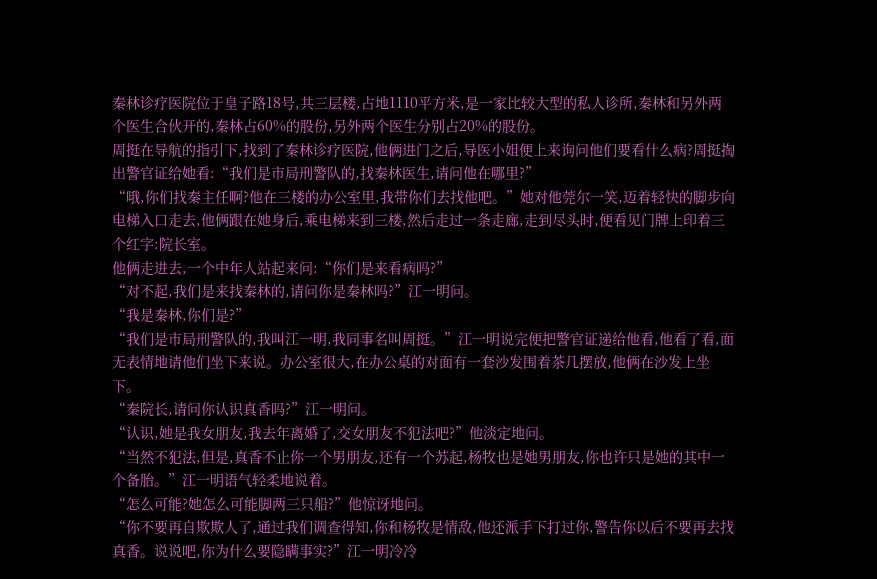秦林诊疗医院位于皇子路18号,共三层楼,占地1110平方米,是一家比较大型的私人诊所,秦林和另外两个医生合伙开的,秦林占60%的股份,另外两个医生分别占20%的股份。
周挺在导航的指引下,找到了秦林诊疗医院,他俩进门之后,导医小姐便上来询问他们要看什么病?周挺掏出警官证给她看:“我们是市局刑警队的,找秦林医生,请问他在哪里?”
“哦,你们找秦主任啊?他在三楼的办公室里,我带你们去找他吧。”她对他莞尔一笑,迈着轻快的脚步向电梯入口走去,他俩跟在她身后,乘电梯来到三楼,然后走过一条走廊,走到尽头时,便看见门牌上印着三个红字:院长室。
他俩走进去,一个中年人站起来问:“你们是来看病吗?”
“对不起,我们是来找秦林的,请问你是秦林吗?”江一明问。
“我是秦林,你们是?”
“我们是市局刑警队的,我叫江一明,我同事名叫周挺。”江一明说完便把警官证递给他看,他看了看,面无表情地请他们坐下来说。办公室很大,在办公桌的对面有一套沙发围着茶几摆放,他俩在沙发上坐下。
“秦院长,请问你认识真香吗?”江一明问。
“认识,她是我女朋友,我去年离婚了,交女朋友不犯法吧?”他淡定地问。
“当然不犯法,但是,真香不止你一个男朋友,还有一个苏起,杨牧也是她男朋友,你也许只是她的其中一个备胎。”江一明语气轻柔地说着。
“怎么可能?她怎么可能脚两三只船?”他惊讶地问。
“你不要再自欺欺人了,通过我们调查得知,你和杨牧是情敌,他还派手下打过你,警告你以后不要再去找真香。说说吧,你为什么要隐瞒事实?”江一明冷冷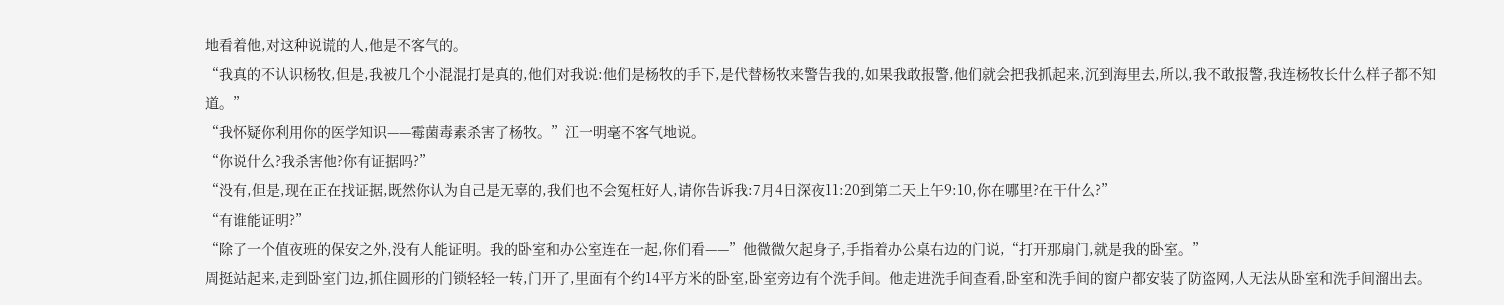地看着他,对这种说谎的人,他是不客气的。
“我真的不认识杨牧,但是,我被几个小混混打是真的,他们对我说:他们是杨牧的手下,是代替杨牧来警告我的,如果我敢报警,他们就会把我抓起来,沉到海里去,所以,我不敢报警,我连杨牧长什么样子都不知道。”
“我怀疑你利用你的医学知识——霉菌毒素杀害了杨牧。”江一明毫不客气地说。
“你说什么?我杀害他?你有证据吗?”
“没有,但是,现在正在找证据,既然你认为自己是无辜的,我们也不会冤枉好人,请你告诉我:7月4日深夜11:20到第二天上午9:10,你在哪里?在干什么?”
“有谁能证明?”
“除了一个值夜班的保安之外,没有人能证明。我的卧室和办公室连在一起,你们看——”他微微欠起身子,手指着办公桌右边的门说,“打开那扇门,就是我的卧室。”
周挺站起来,走到卧室门边,抓住圆形的门锁轻轻一转,门开了,里面有个约14平方米的卧室,卧室旁边有个洗手间。他走进洗手间查看,卧室和洗手间的窗户都安装了防盗网,人无法从卧室和洗手间溜出去。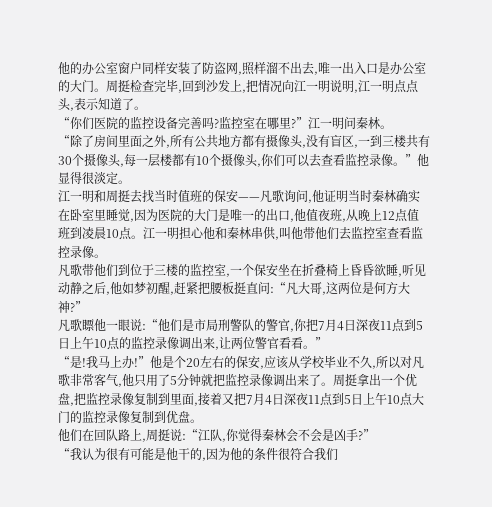他的办公室窗户同样安装了防盗网,照样溜不出去,唯一出入口是办公室的大门。周挺检查完毕,回到沙发上,把情况向江一明说明,江一明点点头,表示知道了。
“你们医院的监控设备完善吗?监控室在哪里?”江一明问秦林。
“除了房间里面之外,所有公共地方都有摄像头,没有盲区,一到三楼共有30个摄像头,每一层楼都有10个摄像头,你们可以去查看监控录像。”他显得很淡定。
江一明和周挺去找当时值班的保安——凡歌询问,他证明当时秦林确实在卧室里睡觉,因为医院的大门是唯一的出口,他值夜班,从晚上12点值班到凌晨10点。江一明担心他和秦林串供,叫他带他们去监控室查看监控录像。
凡歌带他们到位于三楼的监控室,一个保安坐在折叠椅上昏昏欲睡,听见动静之后,他如梦初醒,赶紧把腰板挺直问:“凡大哥,这两位是何方大神?”
凡歌瞟他一眼说:“他们是市局刑警队的警官,你把7月4日深夜11点到5日上午10点的监控录像调出来,让两位警官看看。”
“是!我马上办!”他是个20左右的保安,应该从学校毕业不久,所以对凡歌非常客气,他只用了5分钟就把监控录像调出来了。周挺拿出一个优盘,把监控录像复制到里面,接着又把7月4日深夜11点到5日上午10点大门的监控录像复制到优盘。
他们在回队路上,周挺说:“江队,你觉得秦林会不会是凶手?”
“我认为很有可能是他干的,因为他的条件很符合我们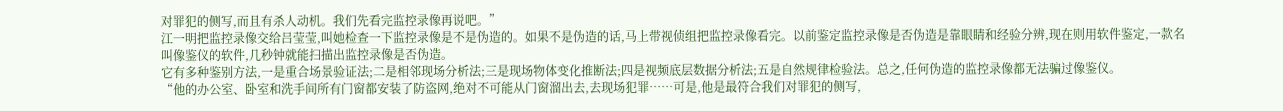对罪犯的侧写,而且有杀人动机。我们先看完监控录像再说吧。”
江一明把监控录像交给吕莹莹,叫她检查一下监控录像是不是伪造的。如果不是伪造的话,马上带视侦组把监控录像看完。以前鉴定监控录像是否伪造是靠眼睛和经验分辨,现在则用软件鉴定,一款名叫像鉴仪的软件,几秒钟就能扫描出监控录像是否伪造。
它有多种鉴别方法,一是重合场景验证法;二是相邻现场分析法;三是现场物体变化推断法;四是视频底层数据分析法;五是自然规律检验法。总之,任何伪造的监控录像都无法骗过像鉴仪。
“他的办公室、卧室和洗手间所有门窗都安装了防盗网,绝对不可能从门窗溜出去,去现场犯罪……可是,他是最符合我们对罪犯的侧写,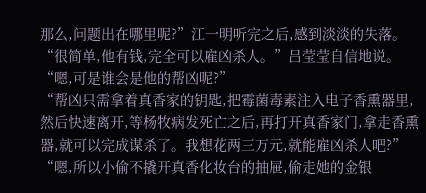那么,问题出在哪里呢?”江一明听完之后,感到淡淡的失落。
“很简单,他有钱,完全可以雇凶杀人。”吕莹莹自信地说。
“嗯,可是谁会是他的帮凶呢?”
“帮凶只需拿着真香家的钥匙,把霉菌毒素注入电子香熏器里,然后快速离开,等杨牧病发死亡之后,再打开真香家门,拿走香熏器,就可以完成谋杀了。我想花两三万元,就能雇凶杀人吧?”
“嗯,所以小偷不撬开真香化妆台的抽屉,偷走她的金银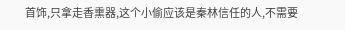首饰,只拿走香熏器,这个小偷应该是秦林信任的人,不需要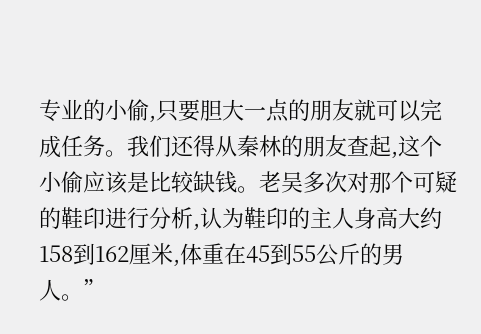专业的小偷,只要胆大一点的朋友就可以完成任务。我们还得从秦林的朋友查起,这个小偷应该是比较缺钱。老吴多次对那个可疑的鞋印进行分析,认为鞋印的主人身高大约158到162厘米,体重在45到55公斤的男人。”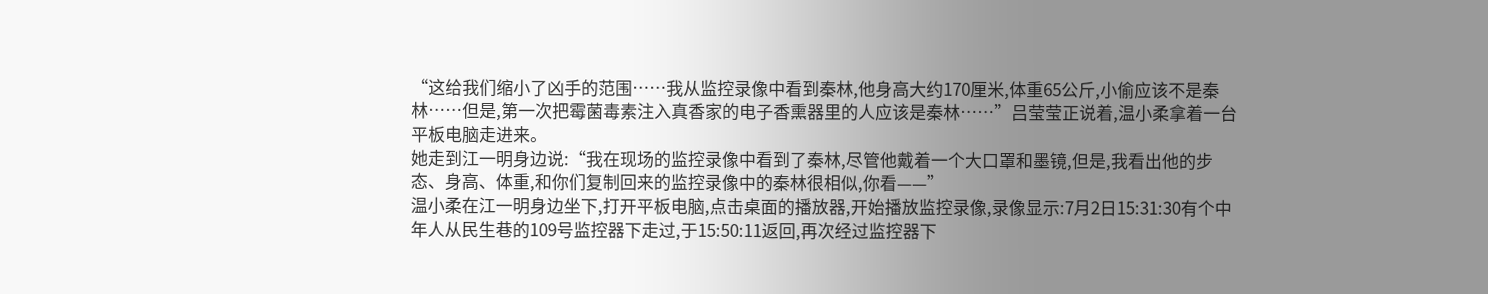“这给我们缩小了凶手的范围……我从监控录像中看到秦林,他身高大约170厘米,体重65公斤,小偷应该不是秦林……但是,第一次把霉菌毒素注入真香家的电子香熏器里的人应该是秦林……”吕莹莹正说着,温小柔拿着一台平板电脑走进来。
她走到江一明身边说:“我在现场的监控录像中看到了秦林,尽管他戴着一个大口罩和墨镜,但是,我看出他的步态、身高、体重,和你们复制回来的监控录像中的秦林很相似,你看——”
温小柔在江一明身边坐下,打开平板电脑,点击桌面的播放器,开始播放监控录像,录像显示:7月2日15:31:30有个中年人从民生巷的109号监控器下走过,于15:50:11返回,再次经过监控器下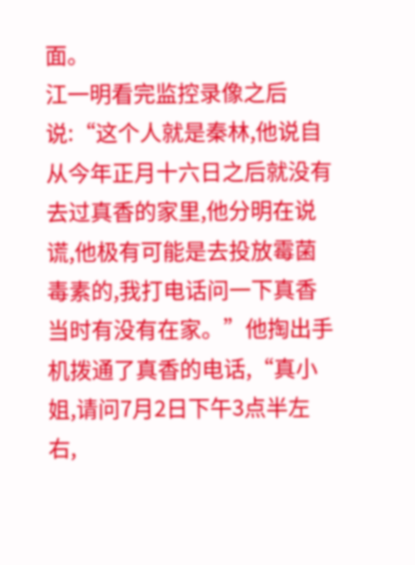面。
江一明看完监控录像之后说:“这个人就是秦林,他说自从今年正月十六日之后就没有去过真香的家里,他分明在说谎,他极有可能是去投放霉菌毒素的,我打电话问一下真香当时有没有在家。”他掏出手机拨通了真香的电话,“真小姐,请问7月2日下午3点半左右,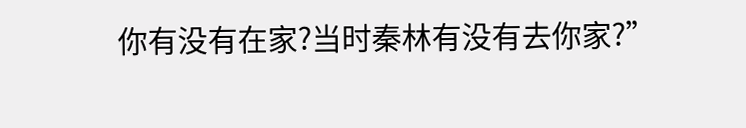你有没有在家?当时秦林有没有去你家?”